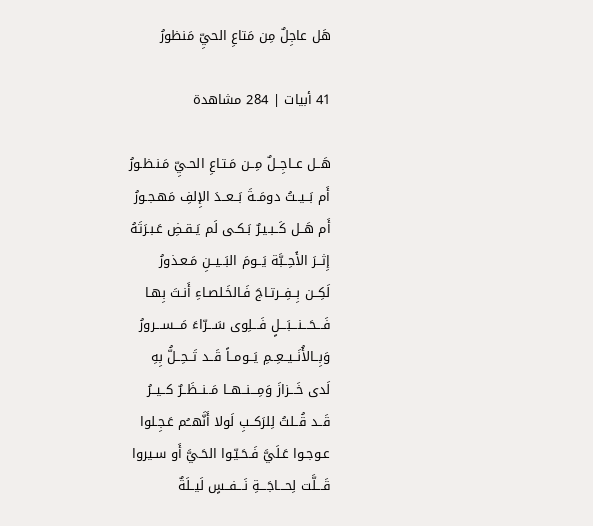هَل عاجِلٌ مِن مَتاعِ الحيِّ مَنظورُ

41 أبيات | 284 مشاهدة

هَــل عــاجِــلٌ مِــن مَـتـاعِ الحـيِّ مَـنـظـورُ
أَم بَــيــتُ دومَــةَ بَــعــدَ الإِلفِ مَهـجـورُ
أَم هَــل كَــبـيـرٌ بَـكـى لَم يَـقـضِ عَـبـرَتَهُ
إِثــرَ الأَحِــبَّة يَــومَ البَــيــنِ مَـعـذورُ
لَكِــن بِــفِــرتـاجَ فَـالخَـلصـاءِ أَنـتَ بِهـا
فَـــحَـــنـــبَـــلٍ فَـــلِوى سَـــرّاءَ مَـــســـرورُ
وَبِــالأُنَــيــعِــمِ يَــومــاً قَــد تَــحِــلُّ بِهِ
لَدى خَـــزازَ وَمِـــنــهــا مَــنــظَــرٌ كــيــرُ
قَــد قُــلتُ لِلرَكــبِ لَولا أَنَّهــُم عَـجِـلوا
عـوجـوا عَـلَيَّ فَـحَـيّـوا الحَـيَّ أَو سـيروا
قَـــلَّت لِحـــاجَـــةِ نَـــفــسٍ لَيــلَةٌ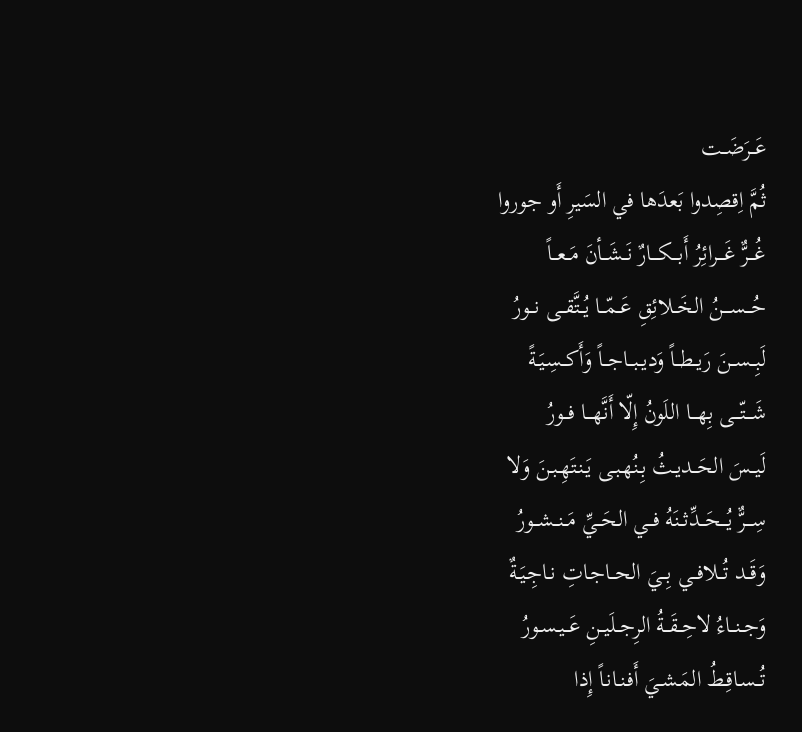عَــرَضَــت
ثُمَّ اِقصِدوا بَعدَها في السَيرِ أَو جوروا
غُـــرٌّ غَـــرائِرُ أَبـــكـــارٌ نَــشَــأنَ مَــعــاً
حُـــســـنُ الخَــلائِقِ عَــمّــا يُــتَّقــى نــورُ
لَبِــســنَ رَيــطــاً وَديــبــاجــاً وَأَكــسِـيَـةً
شَـــتّـــى بِهـــا اللَونُ إِلّا أَنَّهـــا فــورُ
لَيــسَ الحَــديـثُ بِـنُهـبـى يَـنـتَهِـبـنَ وَلا
سِـــرٌّ يُـــحَــدِّثــنَهُ فــي الحَــيِّ مَــنــشــورُ
وَقَــد تُــلافــي بِــيَ الحــاجـاتِ نـاجِـيَـةٌ
وَجــنــاءُ لاحِــقَــةُ الرِجــلَيــنِ عَــيـسـورُ
تُــسـاقِـطُ المَـشـيَ أَفـنـانـاً إِذا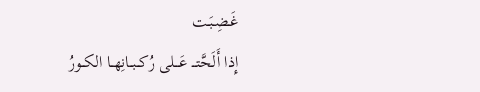غَـضِـبَـت
إِذا أَلَحَّتـــ عَـــلى رُكــبــانِهــا الكــورُ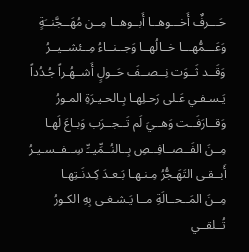حَـــرفٌ أَخـــوهــا أَبــوهــا مِــن مُهَــجَّنــَةٍ
وَعَـــمُّهـــا خــالُهــا وَجــنــاءُ مِــئشــيــرُ
وَقَــد ثَــوَت نِــصــفَ حَــولٍ أَشــهُـراً جُـدُداً
يَـسـفـي عَـلى رَحـلِهـا بِـالحـيـرَةِ المـورُ
وَقــارَفَــت وَهــيَ لَم تَــجــرَب وَبـاعَ لَهـا
مِــنَ الفَــصــافِــصِ بِــالنُــمِّيــِّ سِــفــسـيـرُ
أَبــقـى التَهَـجُّرُ مِـنـهـا بَـعـدَ كِـدنَـتِهـا
مِــنَ المَــحــالَةِ مــا يَـشـغـى بِهِ الكـورُ
تُــلقــي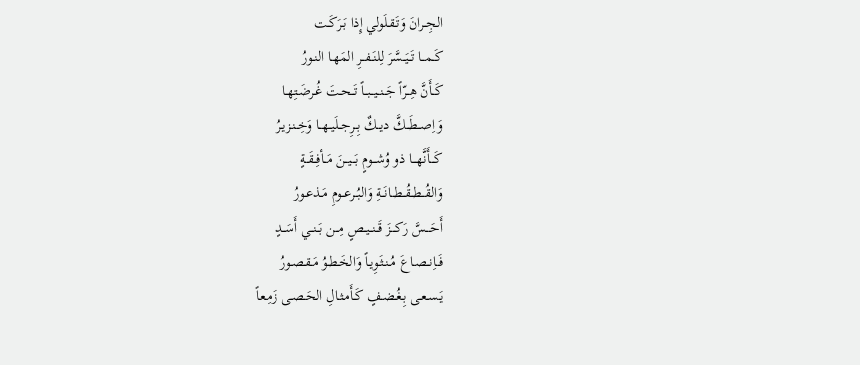الجِــرانَ وَتَـقـلَولي إِذا بَـرَكَـت
كَــمــا تَــيَــسَّرَ لِلنَــفــرِ المَهـا النـورُ
كَــأَنَّ هِــرّاً جَــنــيــبــاً تَــحـتَ غُـرضَـتِهـا
وَاِصــطَــكَّ ديــكٌ بِــرِجــلَيــهــا وَخِــنـزيـرُ
كَـــأَنَّهـــا ذو وُشـــومٍ بَـــيــنَ مَــأفِــقَــةٍ
وَالقُــطــقُــطــانَــةِ وَالبُــرعــومِ مَـذعـورُ
أَحَـــسَّ رَكـــزَ قَــنــيــصٍ مِــن بَــنــي أَسَــدٍ
فَــاِنــصـاعَ مُـنـثَـوِيـاً وَالخَـطـوُ مَـقـصـورُ
يَـسـعـى بِـغُـضـفٍ كَـأَمـثـالِ الحَـصـى زَمِـعاً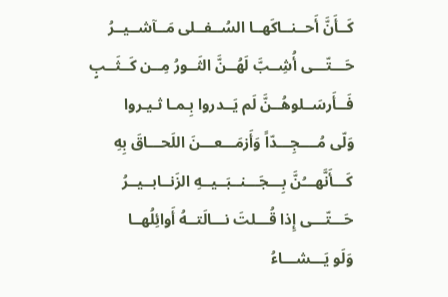كَــأَنَّ أَحــنــاكَهــا السُــفــلى مَــآشــيــرُ
حَـــتّـــى أُشِــبَّ لَهُــنَّ الثَــورُ مِــن كَــثَــبٍ
فَــأَرسَــلوهُــنَّ لَم يَــدروا بِـمـا ثـيـروا
وَلّى مُــــجِـــدّاً وَأَزمَـــعـــنَ اللَحـــاقَ بِهِ
كَـــأَنَّهـــُنَّ بِـــجَـــنــبَــيــهِ الزَنــابــيــرُ
حَـــتّـــى إِذا قُـــلتَ نـــالَتــهُ أَوائِلُهــا
وَلَو يَـــشـــاءُ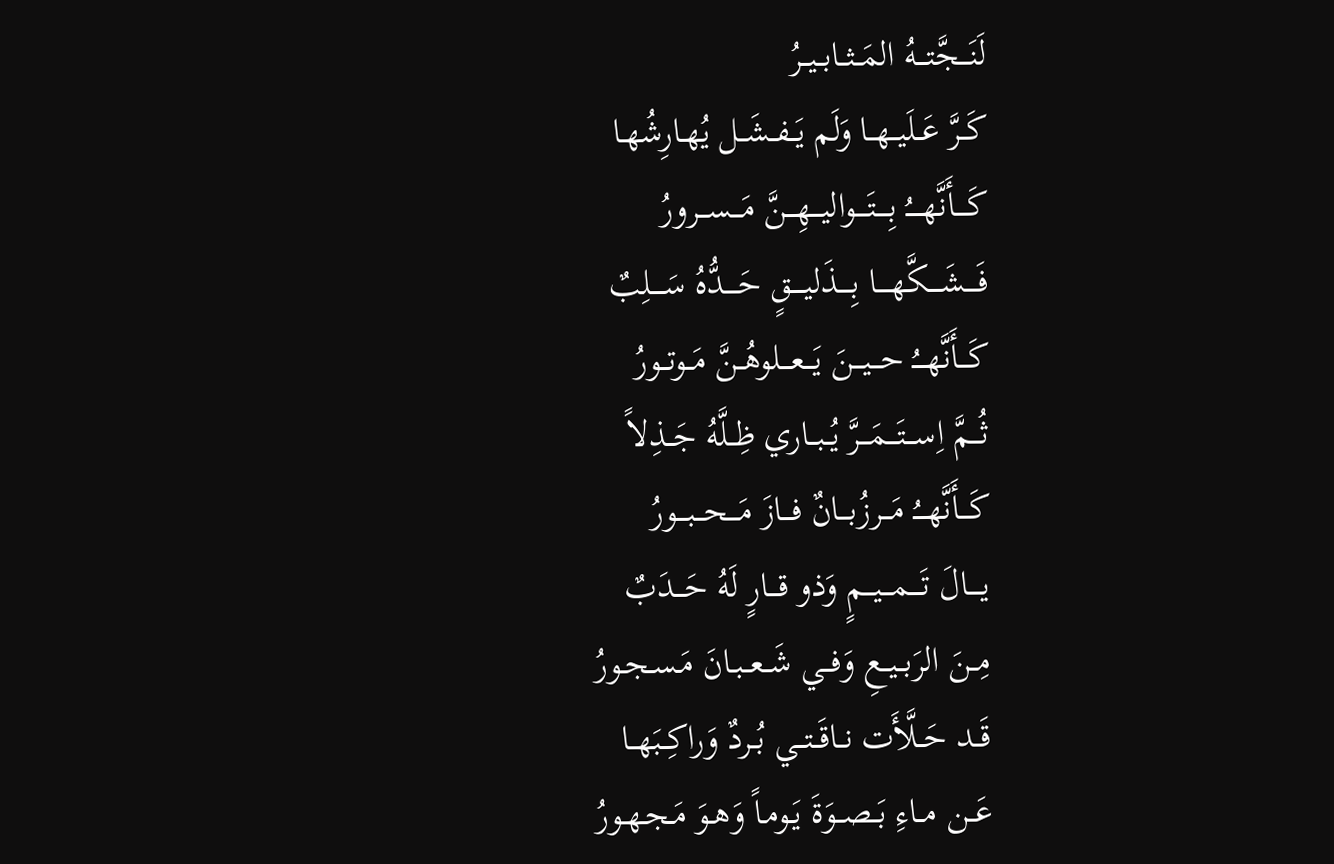لَنَـــجَّتـــهُ المَــثــابــيــرُ
كَــرَّ عَــلَيــهــا وَلَم يَــفــشَــل يُهـارِشُهـا
كَــــأَنَّهــــُ بِــــتَــــواليـــهِـــنَّ مَـــســـرورُ
فَــــشَــــكَّهــــا بِــــذَليــــقٍ حَــــدُّهُ سَــــلِبٌ
كَـــأَنَّهـــُ حـــيـــنَ يَـــعـــلوهُــنَّ مَــوتــورُ
ثُـــمَّ اِســـتَـــمَـــرَّ يُــبــاري ظِــلَّهُ جَــذِلاً
كَـــأَنَّهـــُ مَـــرزُبـــانٌ فـــازَ مَـــحـــبـــورُ
يــــالَ تَــــمـــيـــمٍ وَذو قـــارٍ لَهُ حَـــدَبٌ
مِــنَ الرَبــيــعِ وَفــي شَــعــبـانَ مَـسـجـورُ
قَــد حَــلَّأَت نــاقَــتــي بُــردٌ وَراكِــبَهــا
عَــن مــاءِ بَــصــوَةَ يَـومـاً وَهـوَ مَـجـهـورُ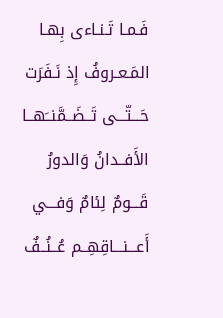فَـمـا تَـنـاءى بِهـا المَـعـروفُ إِذ نَـفَرَت
حَـــتّـــى تَــضَــمَّنــَهــا الأَفــدانُ وَالدورُ
قَـــومٌ لِئامٌ وَفـــي أَعـــنـــاقِهِــم عُــنُــفٌ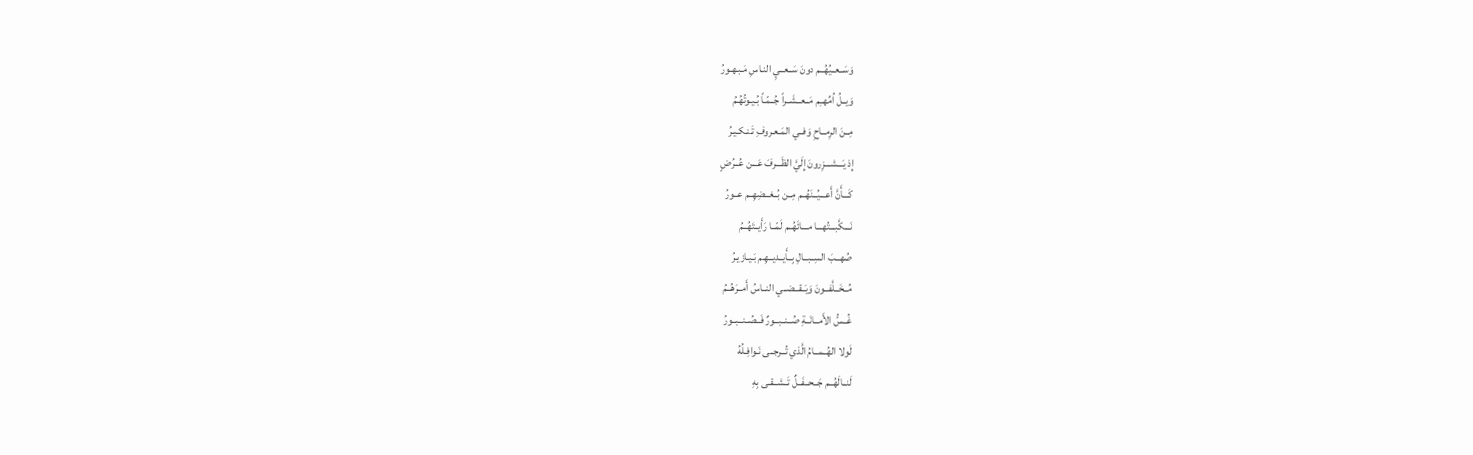وَسَــعــيُهُــم دونَ سَــعــيِ النـاسِ مَـبـهـورُ
وَيــلُ اُمِّهــِم مَــعــشَــراً جُــمّـاً بُـيـوتُهُـمُ
مِــنَ الرِمــاحِ وَفــي المَـعـروفِ تَـنـكـيـرُ
إِذ يَـــشـــزِرونَ إِلَيَّ الظَـــرفَ عَـــن عُــرُضٍ
كَـــأَنَّ أَعـــيُــنَهُــم مِــن بُــغــضِهِــم عــورُ
نَـــكَّبـــتُهـــا مـــائَهُــم لَمّــا رَأَيــتَهُــمُ
صُهــبَ السِــبــالِ بِــأَيــديــهِـم بَـيـازيـرُ
مُــخَــلَّفــونَ وَيَــقــضــي النــاسُ أَمــرَهُــمُ
غُــسُّ الأَمــانَــةِ صُــنــبــورٌ فَــصُــنــبــورُ
لَولا الهُــمــامُ الَّذي تُــرجــى نَـوافِـلُهُ
لَنــالَهُــم جَــحــفَــلٌ تَــشــقـى بِهِ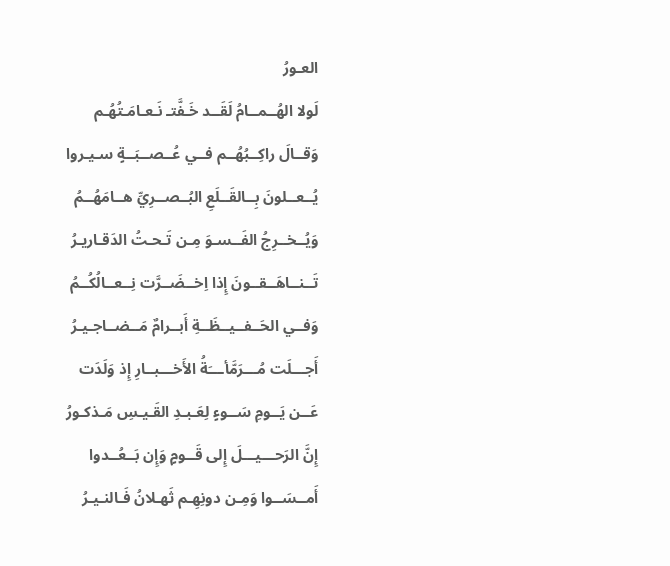العـورُ
لَولا الهُــمــامُ لَقَــد خَـفَّتـ نَـعـامَـتُهُـم
وَقــالَ راكِــبُهُــم فــي عُــصــبَــةٍ سـيـروا
يُــعــلونَ بِــالقَــلَعِ البُــصــرِيِّ هــامَهُــمُ
وَيُــخــرِجُ الفَــسـوَ مِـن تَـحـتُ الدَقـاريـرُ
تَــنــاهَــقــونَ إِذا اِخــضَــرَّت نِــعــالُكُــمُ
وَفــي الحَــفــيــظَــةِ أَبــرامٌ مَــضــاجـيـرُ
أَجـــلَت مُـــرَمَّأـــَةُ الأَخـــبــارِ إِذ وَلَدَت
عَــن يَــومِ سَــوءٍ لِعَـبـدِ القَـيـسِ مَـذكـورُ
إِنَّ الرَحـــيـــلَ إِلى قَــومٍ وَإِن بَــعُــدوا
أَمــسَــوا وَمِـن دونِهِـم ثَهـلانُ فَـالنـيـرُ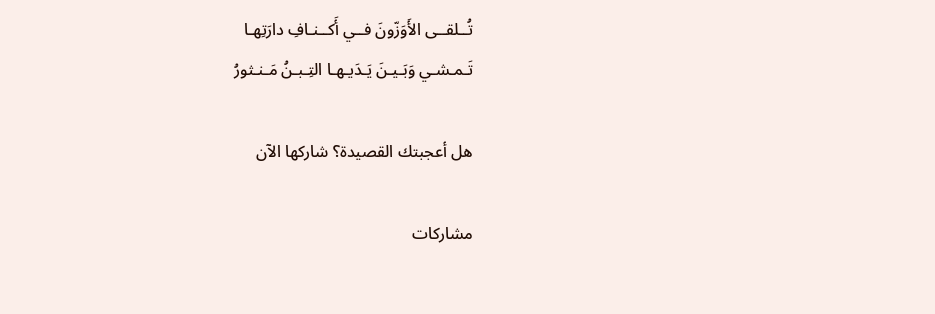تُــلقــى الأَوَزّونَ فــي أَكــنـافِ دارَتِهـا
تَـمـشـي وَبَـيـنَ يَـدَيـهـا التِـبـنُ مَـنـثورُ

هل أعجبتك القصيدة؟ شاركها الآن

مشاركات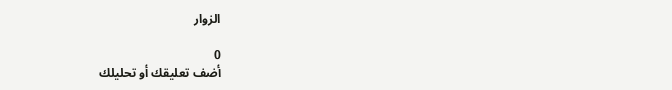الزوار

0
أضف تعليقك أو تحليلك